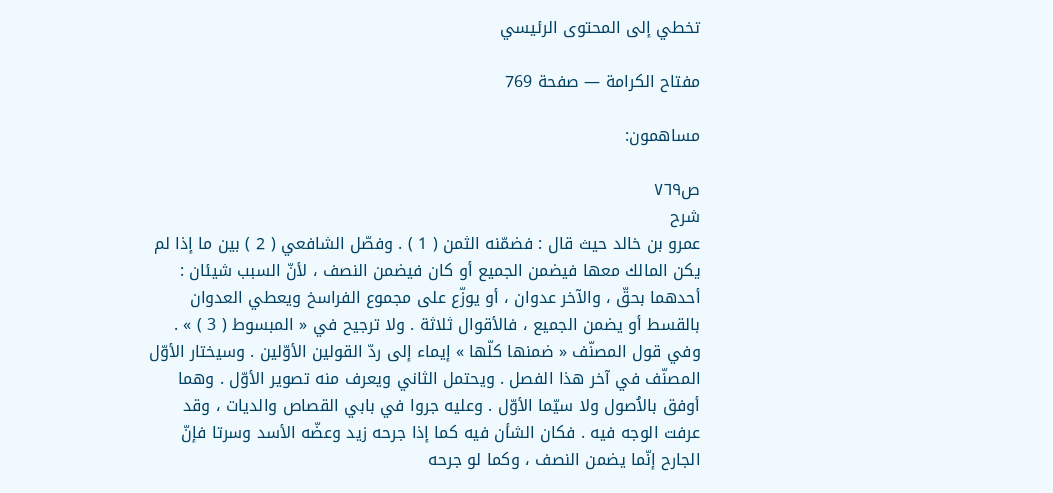تخطي إلى المحتوى الرئيسي

مفتاح الكرامة — صفحة 769

مساهمون:

ص٧٦٩
شرح
عمرو بن خالد حيث قال : فضمّنه الثمن ( 1 ) . وفصّل الشافعي ( 2 ) بين ما إذا لم يكن المالك معها فيضمن الجميع أو كان فيضمن النصف ، لأنّ السبب شيئان : أحدهما بحقّ ، والآخر عدوان ، أو يوزّع على مجموع الفراسخ ويعطي العدوان بالقسط أو يضمن الجميع ، فالأقوال ثلاثة . ولا ترجيح في « المبسوط ( 3 ) » . وفي قول المصنّف « ضمنها كلّها » إيماء إلى ردّ القولين الأوّلين . وسيختار الأوّل المصنّف في آخر هذا الفصل . ويحتمل الثاني ويعرف منه تصوير الأوّل . وهما أوفق بالاُصول ولا سيّما الأوّل . وعليه جروا في بابي القصاص والديات ، وقد عرفت الوجه فيه . فكان الشأن فيه كما إذا جرحه زيد وعضّه الأسد وسرتا فإنّ الجارح إنّما يضمن النصف ، وكما لو جرحه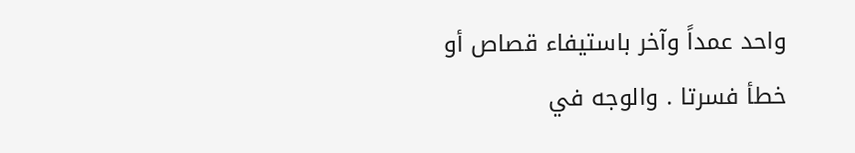واحد عمداً وآخر باستيفاء قصاص أو خطأ فسرتا . والوجه في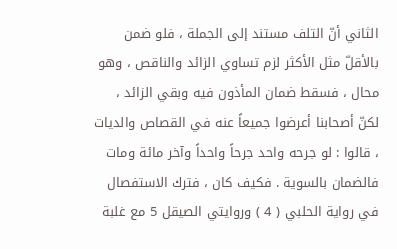الثاني أنّ التلف مستند إلى الجملة ، فلو ضمن بالأقلّ مثل الأكثر لزم تساوي الزائد والناقص ، وهو محال ، فسقط ضمان المأذون فيه وبقي الزائد ، لكنّ أصحابنا أعرضوا جميعاً عنه في القصاص والديات ، قالوا : لو جرحه واحد جرحاً واحداً وآخر مائة ومات فالضمان بالسوية . فكيف كان ، فترك الاستفصال في رواية الحلبي ( 4 ) وروايتي الصيقل 5 مع غلبة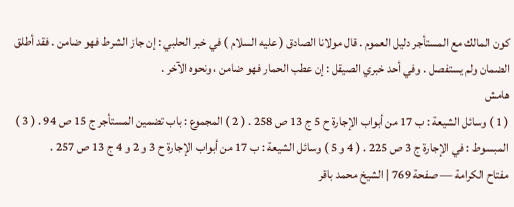كون المالك مع المستأجر دليل العموم . قال مولانا الصادق ( عليه السلام ) في خبر الحلبي : إن جاز الشرط فهو ضامن . فقد أطلق الضمان ولم يستفصل . وفي أحد خبري الصيقل : إن عطب الحمار فهو ضامن ، ونحوه الآخر .
هامش
( 1 ) وسائل الشيعة : ب 17 من أبواب الإجارة ح 5 ج 13 ص 258 . ( 2 ) المجموع : باب تضمين المستأجر ج 15 ص 94 . ( 3 ) المبسوط : في الإجارة ج 3 ص 225 . ( 4 و 5 ) وسائل الشيعة : ب 17 من أبواب الإجارة ح 3 و 2 و 4 ج 13 ص 257 .
مفتاح الكرامة — صفحة 769 | الشيخ محمد باقر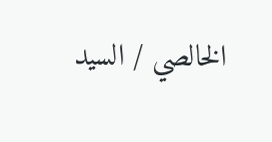الخالصي / السيد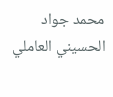محمد جواد الحسيني العاملي